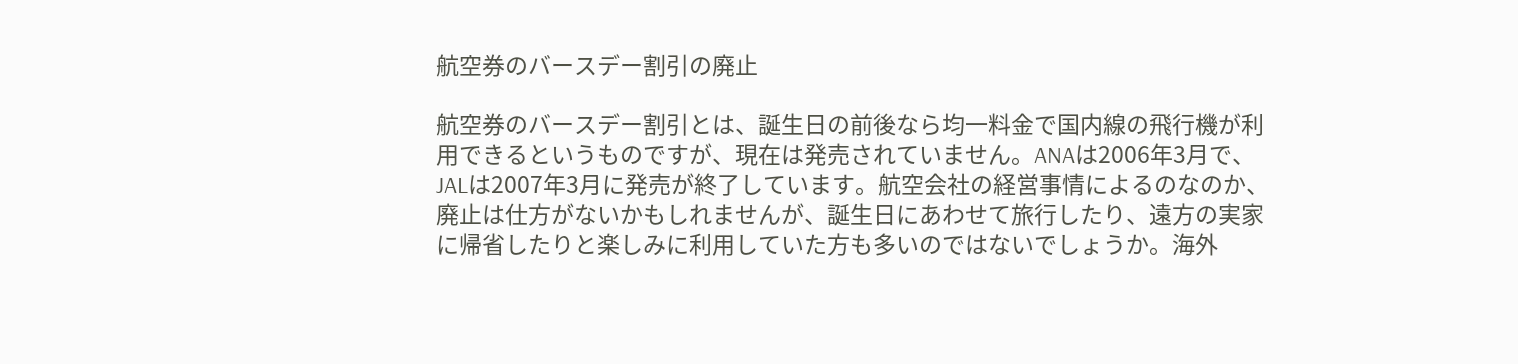航空券のバースデー割引の廃止

航空券のバースデー割引とは、誕生日の前後なら均一料金で国内線の飛行機が利用できるというものですが、現在は発売されていません。ANAは2006年3月で、JALは2007年3月に発売が終了しています。航空会社の経営事情によるのなのか、廃止は仕方がないかもしれませんが、誕生日にあわせて旅行したり、遠方の実家に帰省したりと楽しみに利用していた方も多いのではないでしょうか。海外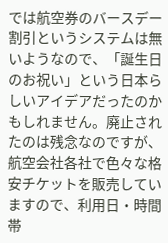では航空券のバースデー割引というシステムは無いようなので、「誕生日のお祝い」という日本らしいアイデアだったのかもしれません。廃止されたのは残念なのですが、航空会社各社で色々な格安チケットを販売していますので、利用日・時間帯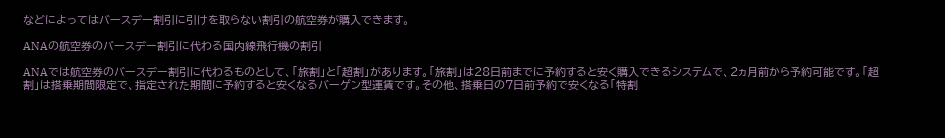などによってはバースデー割引に引けを取らない割引の航空券が購入できます。

ANAの航空券のバースデー割引に代わる国内線飛行機の割引

ANAでは航空券のバースデー割引に代わるものとして、「旅割」と「超割」があります。「旅割」は28日前までに予約すると安く購入できるシステムで、2ヵ月前から予約可能です。「超割」は搭乗期間限定で、指定された期間に予約すると安くなるバーゲン型運賃です。その他、搭乗日の7日前予約で安くなる「特割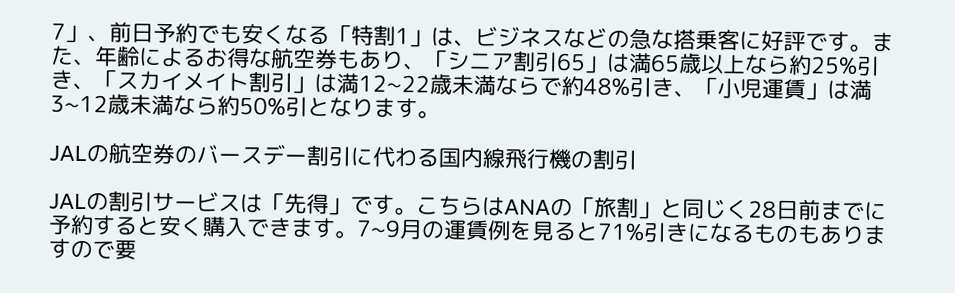7」、前日予約でも安くなる「特割1」は、ビジネスなどの急な搭乗客に好評です。また、年齢によるお得な航空券もあり、「シニア割引65」は満65歳以上なら約25%引き、「スカイメイト割引」は満12~22歳未満ならで約48%引き、「小児運賃」は満3~12歳未満なら約50%引となります。

JALの航空券のバースデー割引に代わる国内線飛行機の割引

JALの割引サービスは「先得」です。こちらはANAの「旅割」と同じく28日前までに予約すると安く購入できます。7~9月の運賃例を見ると71%引きになるものもありますので要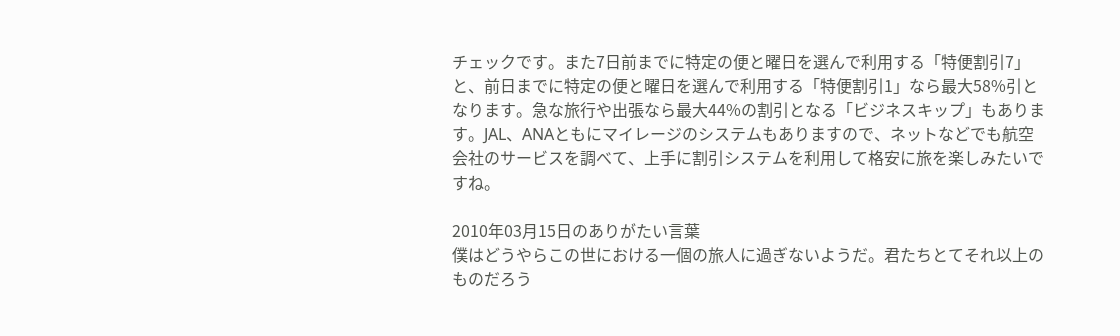チェックです。また7日前までに特定の便と曜日を選んで利用する「特便割引7」と、前日までに特定の便と曜日を選んで利用する「特便割引1」なら最大58%引となります。急な旅行や出張なら最大44%の割引となる「ビジネスキップ」もあります。JAL、ANAともにマイレージのシステムもありますので、ネットなどでも航空会社のサービスを調べて、上手に割引システムを利用して格安に旅を楽しみたいですね。

2010年03月15日のありがたい言葉
僕はどうやらこの世における一個の旅人に過ぎないようだ。君たちとてそれ以上のものだろう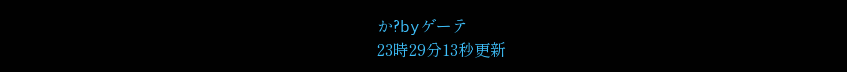か?byゲーテ
23時29分13秒更新